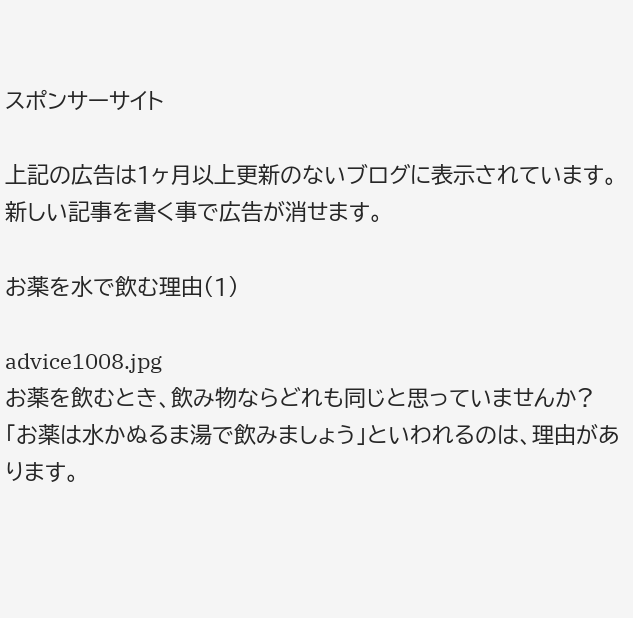スポンサーサイト

上記の広告は1ヶ月以上更新のないブログに表示されています。新しい記事を書く事で広告が消せます。

お薬を水で飲む理由(1)

advice1008.jpg
お薬を飲むとき、飲み物ならどれも同じと思っていませんか?
「お薬は水かぬるま湯で飲みましょう」といわれるのは、理由があります。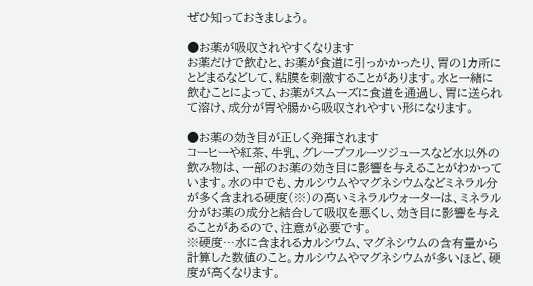ぜひ知っておきましょう。

●お薬が吸収されやすくなります
お薬だけで飲むと、お薬が食道に引っかかったり、胃の1カ所にとどまるなどして、粘膜を刺激することがあります。水と一緒に飲むことによって、お薬がスムーズに食道を通過し、胃に送られて溶け、成分が胃や腸から吸収されやすい形になります。

●お薬の効き目が正しく発揮されます
コーヒーや紅茶、牛乳、グレープフルーツジュースなど水以外の飲み物は、一部のお薬の効き目に影響を与えることがわかっています。水の中でも、カルシウムやマグネシウムなどミネラル分が多く含まれる硬度(※)の高いミネラルウォーターは、ミネラル分がお薬の成分と結合して吸収を悪くし、効き目に影響を与えることがあるので、注意が必要です。
※硬度…水に含まれるカルシウム、マグネシウムの含有量から計算した数値のこと。カルシウムやマグネシウムが多いほど、硬度が高くなります。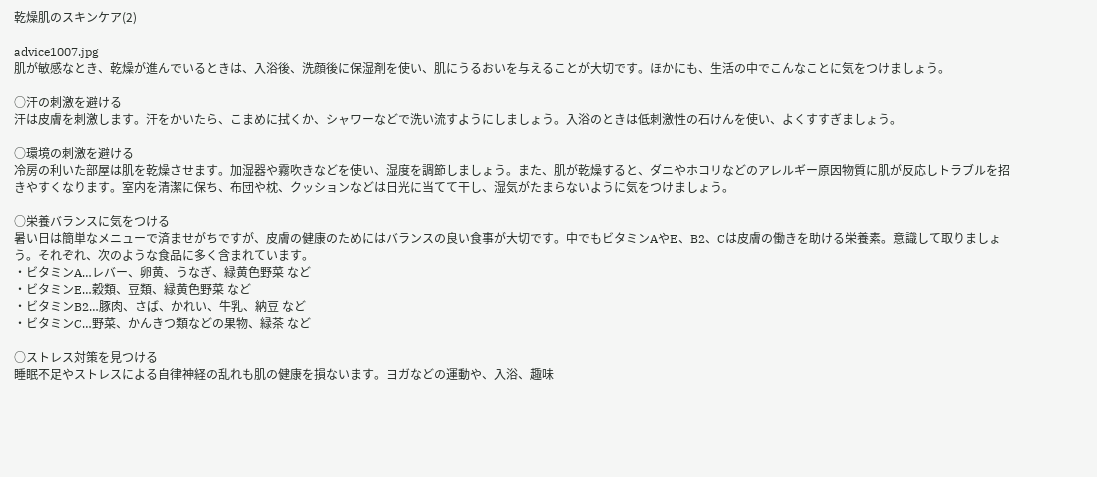乾燥肌のスキンケア(2)

advice1007.jpg
肌が敏感なとき、乾燥が進んでいるときは、入浴後、洗顔後に保湿剤を使い、肌にうるおいを与えることが大切です。ほかにも、生活の中でこんなことに気をつけましょう。

○汗の刺激を避ける
汗は皮膚を刺激します。汗をかいたら、こまめに拭くか、シャワーなどで洗い流すようにしましょう。入浴のときは低刺激性の石けんを使い、よくすすぎましょう。

○環境の刺激を避ける
冷房の利いた部屋は肌を乾燥させます。加湿器や霧吹きなどを使い、湿度を調節しましょう。また、肌が乾燥すると、ダニやホコリなどのアレルギー原因物質に肌が反応しトラブルを招きやすくなります。室内を清潔に保ち、布団や枕、クッションなどは日光に当てて干し、湿気がたまらないように気をつけましょう。

○栄養バランスに気をつける
暑い日は簡単なメニューで済ませがちですが、皮膚の健康のためにはバランスの良い食事が大切です。中でもビタミンAやE、B2、Cは皮膚の働きを助ける栄養素。意識して取りましょう。それぞれ、次のような食品に多く含まれています。
・ビタミンA…レバー、卵黄、うなぎ、緑黄色野菜 など
・ビタミンE…穀類、豆類、緑黄色野菜 など
・ビタミンB2…豚肉、さば、かれい、牛乳、納豆 など
・ビタミンC…野菜、かんきつ類などの果物、緑茶 など

○ストレス対策を見つける
睡眠不足やストレスによる自律神経の乱れも肌の健康を損ないます。ヨガなどの運動や、入浴、趣味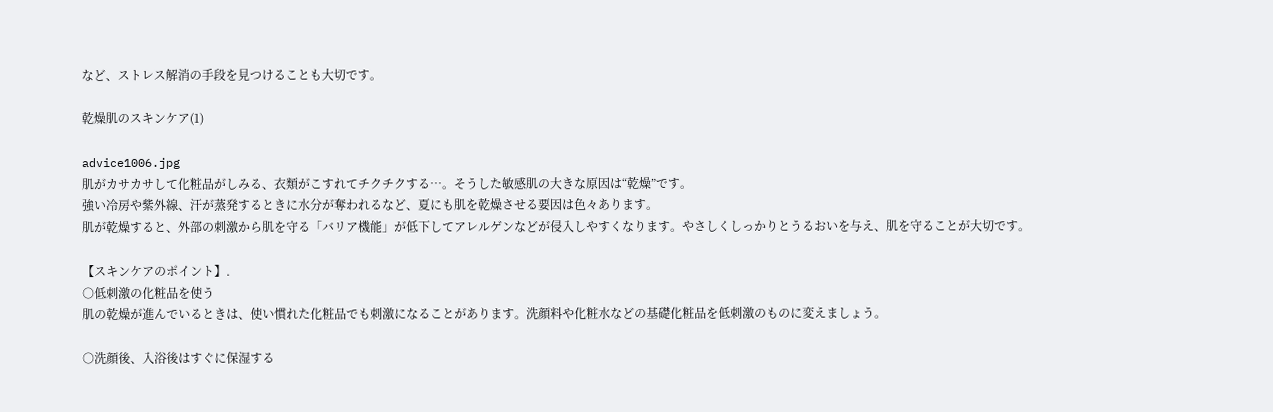など、ストレス解消の手段を見つけることも大切です。

乾燥肌のスキンケア(1)

advice1006.jpg
肌がカサカサして化粧品がしみる、衣類がこすれてチクチクする…。そうした敏感肌の大きな原因は“乾燥”です。
強い冷房や紫外線、汗が蒸発するときに水分が奪われるなど、夏にも肌を乾燥させる要因は色々あります。
肌が乾燥すると、外部の刺激から肌を守る「バリア機能」が低下してアレルゲンなどが侵入しやすくなります。やさしくしっかりとうるおいを与え、肌を守ることが大切です。

【スキンケアのポイント】.
○低刺激の化粧品を使う
肌の乾燥が進んでいるときは、使い慣れた化粧品でも刺激になることがあります。洗顔料や化粧水などの基礎化粧品を低刺激のものに変えましょう。

○洗顔後、入浴後はすぐに保湿する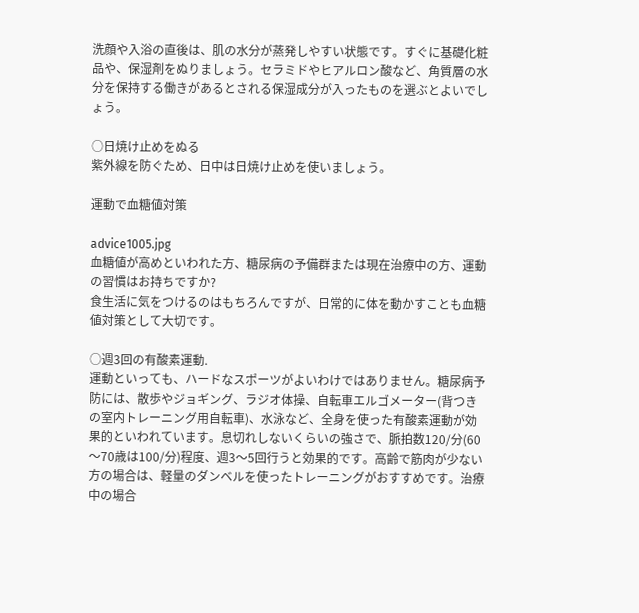洗顔や入浴の直後は、肌の水分が蒸発しやすい状態です。すぐに基礎化粧品や、保湿剤をぬりましょう。セラミドやヒアルロン酸など、角質層の水分を保持する働きがあるとされる保湿成分が入ったものを選ぶとよいでしょう。

○日焼け止めをぬる
紫外線を防ぐため、日中は日焼け止めを使いましょう。

運動で血糖値対策

advice1005.jpg
血糖値が高めといわれた方、糖尿病の予備群または現在治療中の方、運動の習慣はお持ちですか?
食生活に気をつけるのはもちろんですが、日常的に体を動かすことも血糖値対策として大切です。

○週3回の有酸素運動.
運動といっても、ハードなスポーツがよいわけではありません。糖尿病予防には、散歩やジョギング、ラジオ体操、自転車エルゴメーター(背つきの室内トレーニング用自転車)、水泳など、全身を使った有酸素運動が効果的といわれています。息切れしないくらいの強さで、脈拍数120/分(60〜70歳は100/分)程度、週3〜5回行うと効果的です。高齢で筋肉が少ない方の場合は、軽量のダンベルを使ったトレーニングがおすすめです。治療中の場合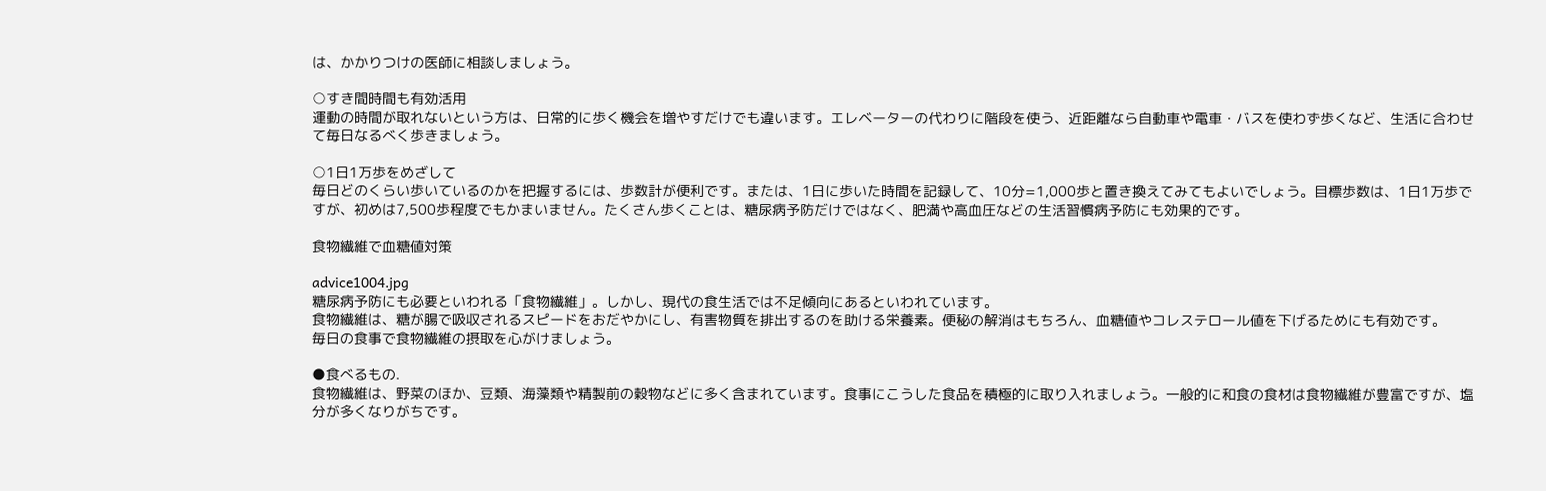は、かかりつけの医師に相談しましょう。

○すき間時間も有効活用
運動の時間が取れないという方は、日常的に歩く機会を増やすだけでも違います。エレベーターの代わりに階段を使う、近距離なら自動車や電車・バスを使わず歩くなど、生活に合わせて毎日なるべく歩きましょう。

○1日1万歩をめざして
毎日どのくらい歩いているのかを把握するには、歩数計が便利です。または、1日に歩いた時間を記録して、10分=1,000歩と置き換えてみてもよいでしょう。目標歩数は、1日1万歩ですが、初めは7,500歩程度でもかまいません。たくさん歩くことは、糖尿病予防だけではなく、肥満や高血圧などの生活習慣病予防にも効果的です。

食物繊維で血糖値対策

advice1004.jpg
糖尿病予防にも必要といわれる「食物繊維」。しかし、現代の食生活では不足傾向にあるといわれています。
食物繊維は、糖が腸で吸収されるスピードをおだやかにし、有害物質を排出するのを助ける栄養素。便秘の解消はもちろん、血糖値やコレステロール値を下げるためにも有効です。
毎日の食事で食物繊維の摂取を心がけましょう。

●食べるもの.
食物繊維は、野菜のほか、豆類、海藻類や精製前の穀物などに多く含まれています。食事にこうした食品を積極的に取り入れましょう。一般的に和食の食材は食物繊維が豊富ですが、塩分が多くなりがちです。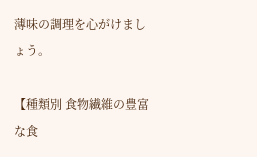薄味の調理を心がけましょう。

【種類別 食物繊維の豊富な食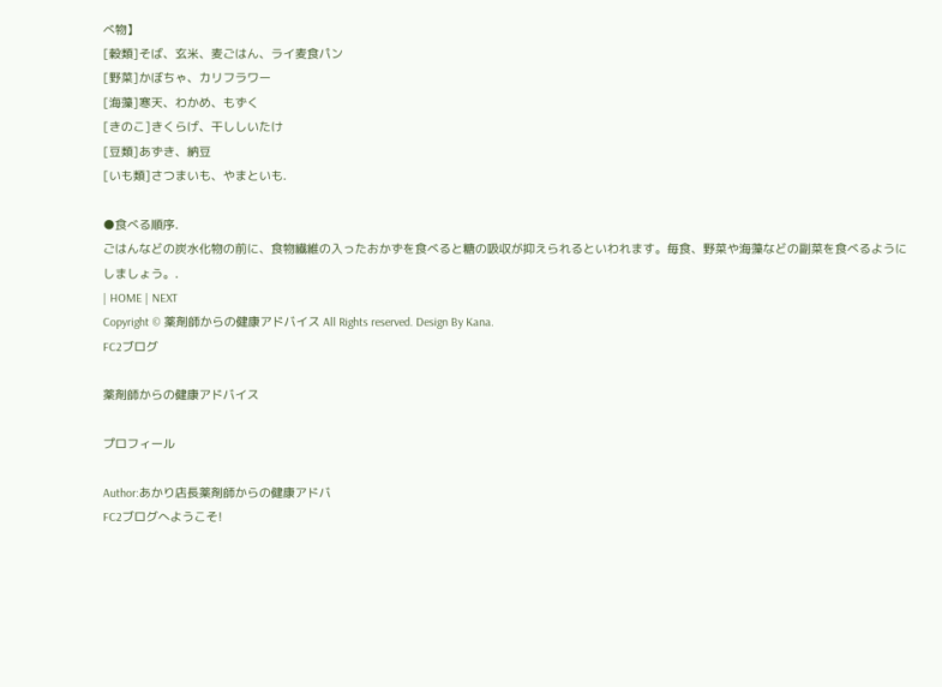べ物】
[穀類]そば、玄米、麦ごはん、ライ麦食パン
[野菜]かぼちゃ、カリフラワー
[海藻]寒天、わかめ、もずく
[きのこ]きくらげ、干ししいたけ
[豆類]あずき、納豆
[いも類]さつまいも、やまといも.

●食べる順序.
ごはんなどの炭水化物の前に、食物繊維の入ったおかずを食べると糖の吸収が抑えられるといわれます。毎食、野菜や海藻などの副菜を食べるようにしましょう。.
| HOME | NEXT
Copyright © 薬剤師からの健康アドバイス All Rights reserved. Design By Kana.
FC2ブログ

薬剤師からの健康アドバイス

プロフィール

Author:あかり店長薬剤師からの健康アドバ
FC2ブログへようこそ!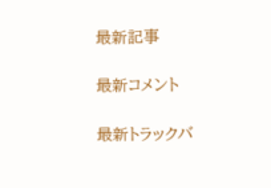最新記事

最新コメント

最新トラックバ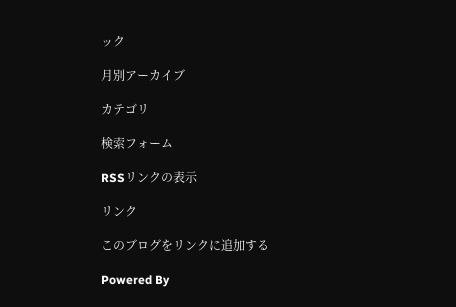ック

月別アーカイブ

カテゴリ

検索フォーム

RSSリンクの表示

リンク

このブログをリンクに追加する

Powered By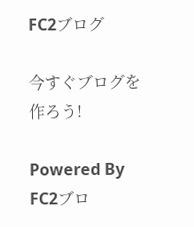FC2ブログ

今すぐブログを作ろう!

Powered By FC2ブロ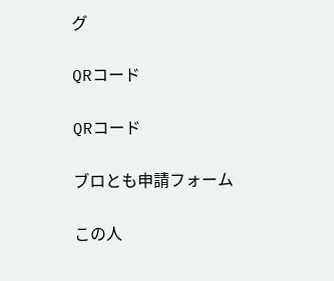グ

QRコード

QRコード

ブロとも申請フォーム

この人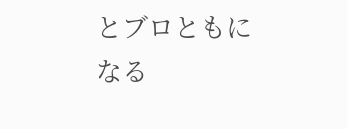とブロともになる